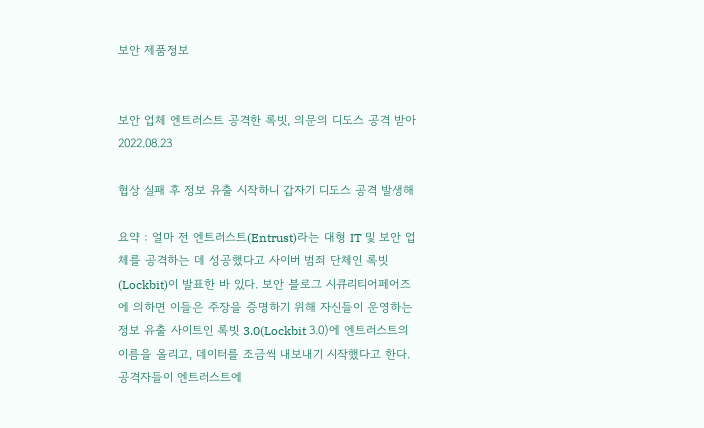보안 제품정보


보안 업체 엔트러스트 공격한 록빗, 의문의 디도스 공격 받아 2022.08.23

협상 실패 후 정보 유출 시작하니 갑자기 디도스 공격 발생해

요약 : 얼마 전 엔트러스트(Entrust)라는 대형 IT 및 보안 업체를 공격하는 데 성공했다고 사이버 범죄 단체인 록빗(Lockbit)이 발표한 바 있다. 보안 블로그 시큐리티어페어즈에 의하면 이들은 주장을 증명하기 위해 자신들이 운영하는 정보 유출 사이트인 록빗 3.0(Lockbit 3.0)에 엔트러스트의 이름을 올리고, 데이터를 조금씩 내보내기 시작했다고 한다. 공격자들이 엔트러스트에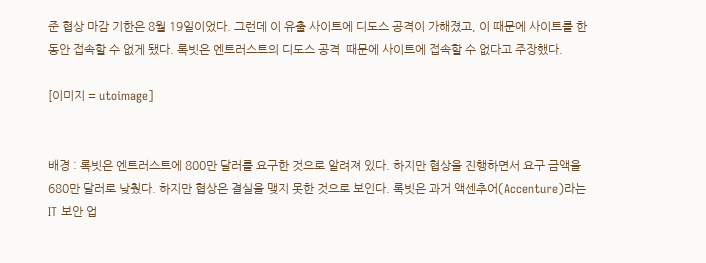준 협상 마감 기한은 8월 19일이었다. 그런데 이 유출 사이트에 디도스 공격이 가해졌고, 이 때문에 사이트를 한 동안 접속할 수 없게 됐다. 록빗은 엔트러스트의 디도스 공격  때문에 사이트에 접속할 수 없다고 주장했다.

[이미지 = utoimage]


배경 : 록빗은 엔트러스트에 800만 달러를 요구한 것으로 알려져 있다. 하지만 협상을 진행하면서 요구 금액을 680만 달러로 낮췄다. 하지만 협상은 결실을 맺지 못한 것으로 보인다. 록빗은 과거 액센추어(Accenture)라는 IT 보안 업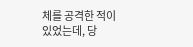체를 공격한 적이 있었는데, 당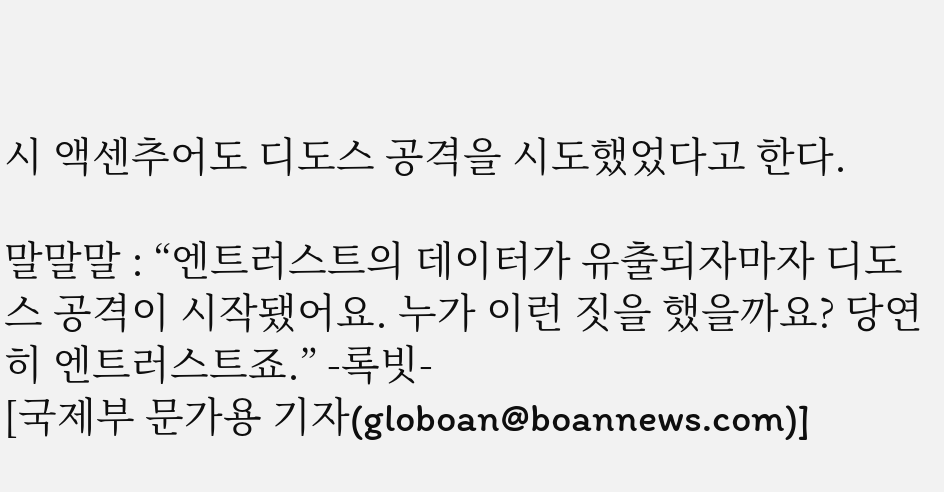시 액센추어도 디도스 공격을 시도했었다고 한다.

말말말 : “엔트러스트의 데이터가 유출되자마자 디도스 공격이 시작됐어요. 누가 이런 짓을 했을까요? 당연히 엔트러스트죠.” -록빗-
[국제부 문가용 기자(globoan@boannews.com)]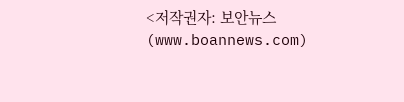<저작권자: 보안뉴스(www.boannews.com)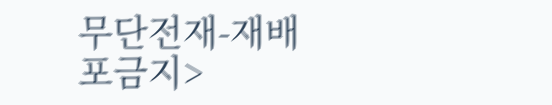무단전재-재배포금지>